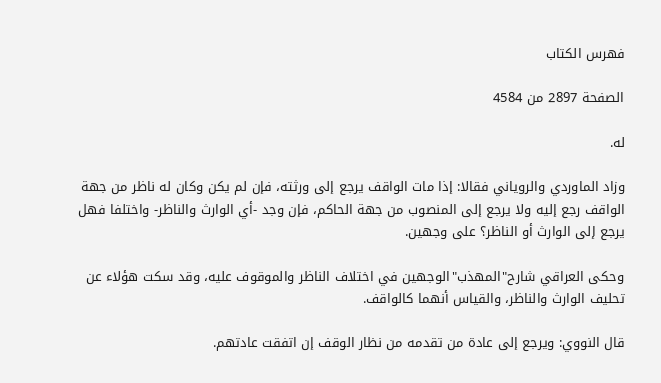فهرس الكتاب

الصفحة 2897 من 4584

له.

وزاد الماوردي والروياني فقالا: إذا مات الواقف يرجع إلى ورثته، فإن لم يكن وكان له ناظر من جهة الواقف رجع إليه ولا يرجع إلى المنصوب من جهة الحاكم، فإن وجد -أي الوارث والناظر- واختلفا فهل يرجع إلى الوارث أو الناظر؟ على وجهين.

وحكى العراقي شارح"المهذب"الوجهين في اختلاف الناظر والموقوف عليه، وقد سكت هؤلاء عن تحليف الوارث والناظر، والقياس أنهما كالواقف.

قال النووي: ويرجع إلى عادة من تقدمه من نظار الوقف إن اتفقت عادتهم.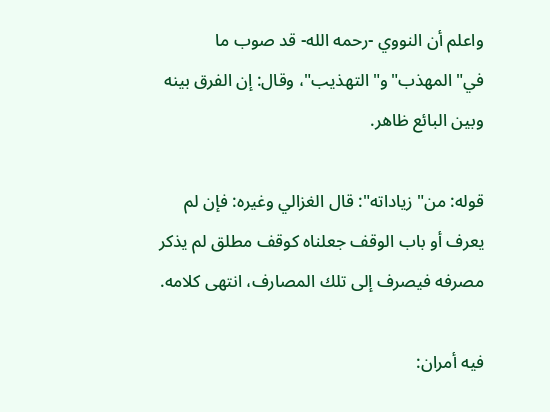واعلم أن النووي -رحمه الله- قد صوب ما في"المهذب"و"التهذيب"، وقال: إن الفرق بينه وبين البائع ظاهر.

قوله: من"زياداته": قال الغزالي وغيره: فإن لم يعرف أو باب الوقف جعلناه كوقف مطلق لم يذكر مصرفه فيصرف إلى تلك المصارف، انتهى كلامه.

فيه أمران: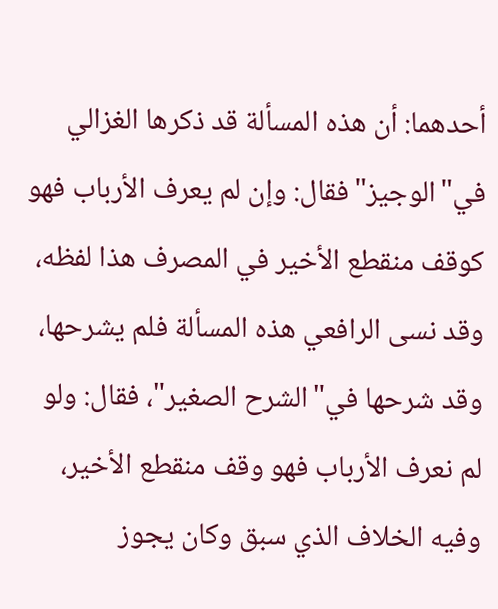أحدهما: أن هذه المسألة قد ذكرها الغزالي في"الوجيز"فقال: وإن لم يعرف الأرباب فهو كوقف منقطع الأخير في المصرف هذا لفظه، وقد نسى الرافعي هذه المسألة فلم يشرحها، وقد شرحها في"الشرح الصغير"، فقال: ولو لم نعرف الأرباب فهو وقف منقطع الأخير، وفيه الخلاف الذي سبق وكان يجوز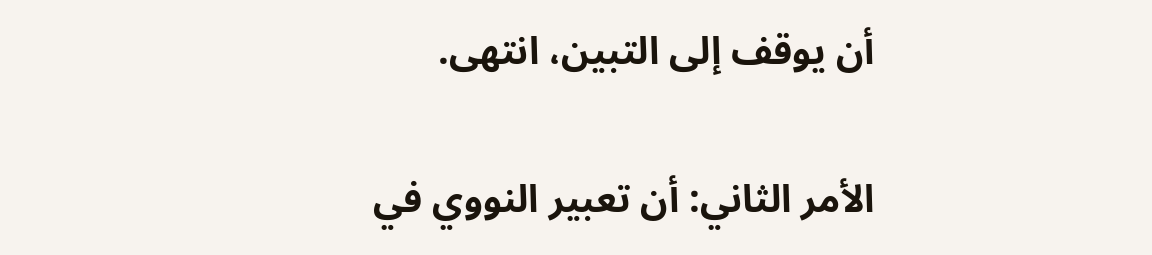أن يوقف إلى التبين، انتهى.

الأمر الثاني: أن تعبير النووي في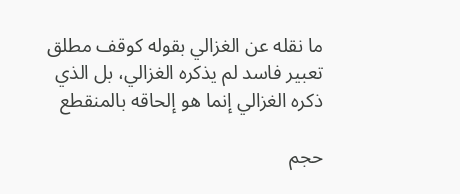ما نقله عن الغزالي بقوله كوقف مطلق تعبير فاسد لم يذكره الغزالي، بل الذي ذكره الغزالي إنما هو إلحاقه بالمنقطع

حجم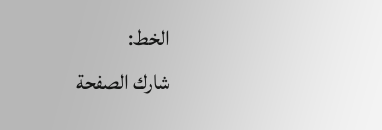الخط:
شارك الصفحة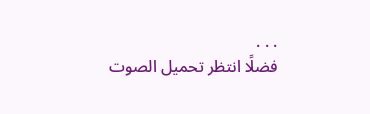. . .
فضلًا انتظر تحميل الصوت